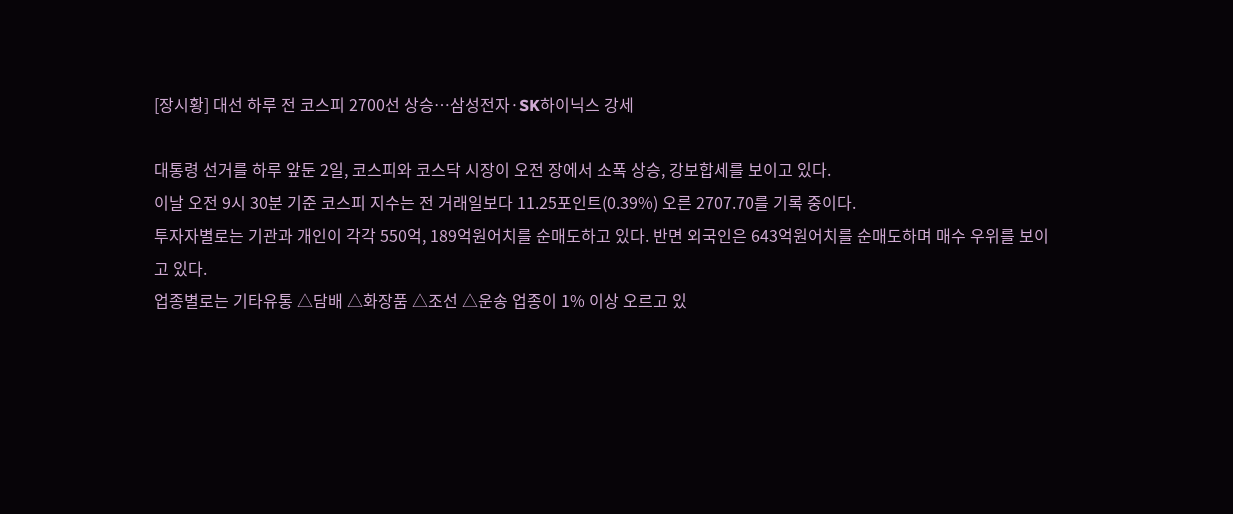[장시황] 대선 하루 전 코스피 2700선 상승…삼성전자·SK하이닉스 강세

대통령 선거를 하루 앞둔 2일, 코스피와 코스닥 시장이 오전 장에서 소폭 상승, 강보합세를 보이고 있다.
이날 오전 9시 30분 기준 코스피 지수는 전 거래일보다 11.25포인트(0.39%) 오른 2707.70를 기록 중이다.
투자자별로는 기관과 개인이 각각 550억, 189억원어치를 순매도하고 있다. 반면 외국인은 643억원어치를 순매도하며 매수 우위를 보이고 있다.
업종별로는 기타유통 △담배 △화장품 △조선 △운송 업종이 1% 이상 오르고 있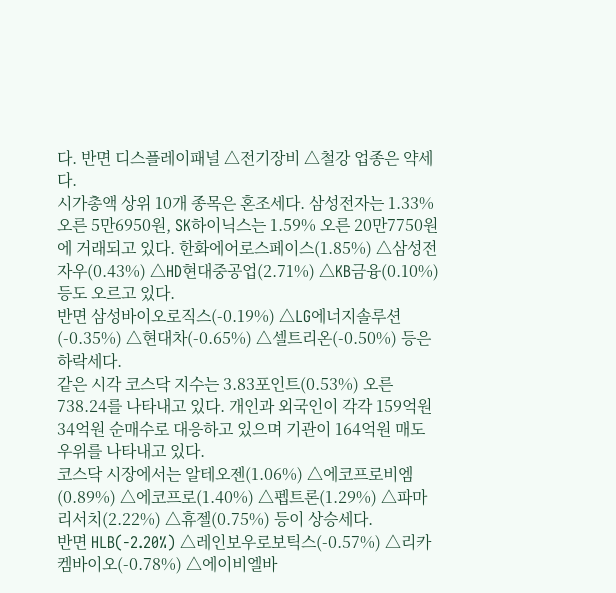다. 반면 디스플레이패널 △전기장비 △철강 업종은 약세다.
시가총액 상위 10개 종목은 혼조세다. 삼성전자는 1.33% 오른 5만6950원, SK하이닉스는 1.59% 오른 20만7750원에 거래되고 있다. 한화에어로스페이스(1.85%) △삼성전자우(0.43%) △HD현대중공업(2.71%) △KB금융(0.10%) 등도 오르고 있다.
반면 삼성바이오로직스(-0.19%) △LG에너지솔루션(-0.35%) △현대차(-0.65%) △셀트리온(-0.50%) 등은 하락세다.
같은 시각 코스닥 지수는 3.83포인트(0.53%) 오른 738.24를 나타내고 있다. 개인과 외국인이 각각 159억원 34억원 순매수로 대응하고 있으며 기관이 164억원 매도 우위를 나타내고 있다.
코스닥 시장에서는 알테오젠(1.06%) △에코프로비엠(0.89%) △에코프로(1.40%) △펩트론(1.29%) △파마리서치(2.22%) △휴젤(0.75%) 등이 상승세다.
반면 HLB(-2.20%) △레인보우로보틱스(-0.57%) △리카켐바이오(-0.78%) △에이비엘바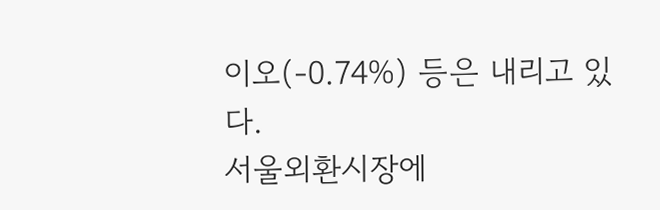이오(-0.74%) 등은 내리고 있다.
서울외환시장에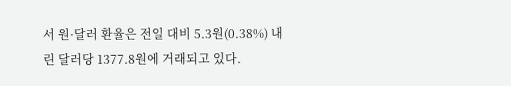서 원·달러 환율은 전일 대비 5.3원(0.38%) 내린 달러당 1377.8원에 거래되고 있다.